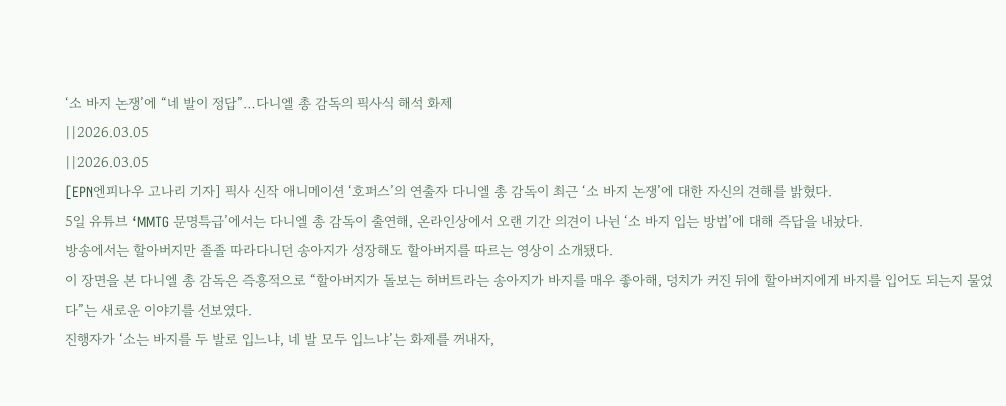‘소 바지 논쟁’에 “네 발이 정답”…다니엘 총 감독의 픽사식 해석 화제
||2026.03.05
||2026.03.05
[EPN엔피나우 고나리 기자] 픽사 신작 애니메이션 ‘호퍼스’의 연출자 다니엘 총 감독이 최근 ‘소 바지 논쟁’에 대한 자신의 견해를 밝혔다.
5일 유튜브 ‘MMTG 문명특급’에서는 다니엘 총 감독이 출연해, 온라인상에서 오랜 기간 의견이 나뉜 ‘소 바지 입는 방법’에 대해 즉답을 내놨다.
방송에서는 할아버지만 졸졸 따라다니던 송아지가 성장해도 할아버지를 따르는 영상이 소개됐다.
이 장면을 본 다니엘 총 감독은 즉흥적으로 “할아버지가 돌보는 허버트라는 송아지가 바지를 매우 좋아해, 덩치가 커진 뒤에 할아버지에게 바지를 입어도 되는지 물었다”는 새로운 이야기를 선보였다.
진행자가 ‘소는 바지를 두 발로 입느냐, 네 발 모두 입느냐’는 화제를 꺼내자,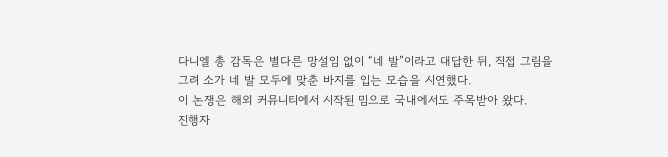다니엘 총 감독은 별다른 망설임 없이 “네 발”이라고 대답한 뒤, 직접 그림을 그려 소가 네 발 모두에 맞춘 바지를 입는 모습을 시연했다.
이 논쟁은 해외 커뮤니티에서 시작된 밈으로 국내에서도 주목받아 왔다.
진행자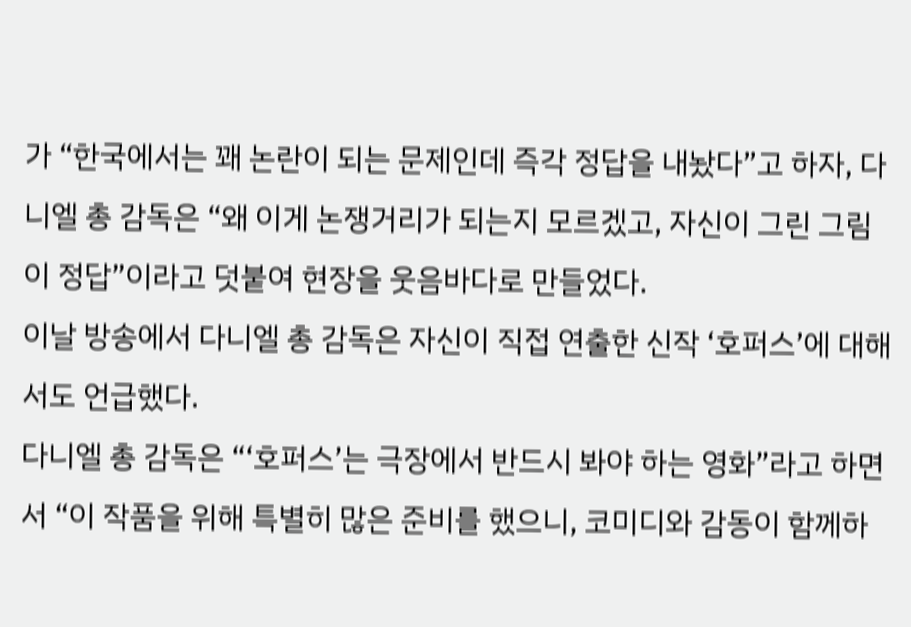가 “한국에서는 꽤 논란이 되는 문제인데 즉각 정답을 내놨다”고 하자, 다니엘 총 감독은 “왜 이게 논쟁거리가 되는지 모르겠고, 자신이 그린 그림이 정답”이라고 덧붙여 현장을 웃음바다로 만들었다.
이날 방송에서 다니엘 총 감독은 자신이 직접 연출한 신작 ‘호퍼스’에 대해서도 언급했다.
다니엘 총 감독은 “‘호퍼스’는 극장에서 반드시 봐야 하는 영화”라고 하면서 “이 작품을 위해 특별히 많은 준비를 했으니, 코미디와 감동이 함께하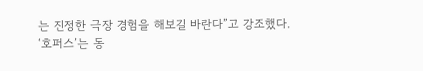는 진정한 극장 경험을 해보길 바란다”고 강조했다.
‘호퍼스’는 동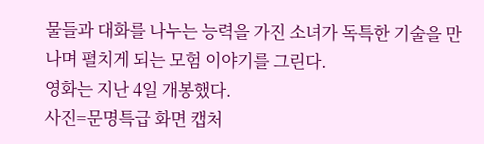물들과 대화를 나누는 능력을 가진 소녀가 독특한 기술을 만나며 펼치게 되는 모험 이야기를 그린다.
영화는 지난 4일 개봉했다.
사진=문명특급 화면 캡처